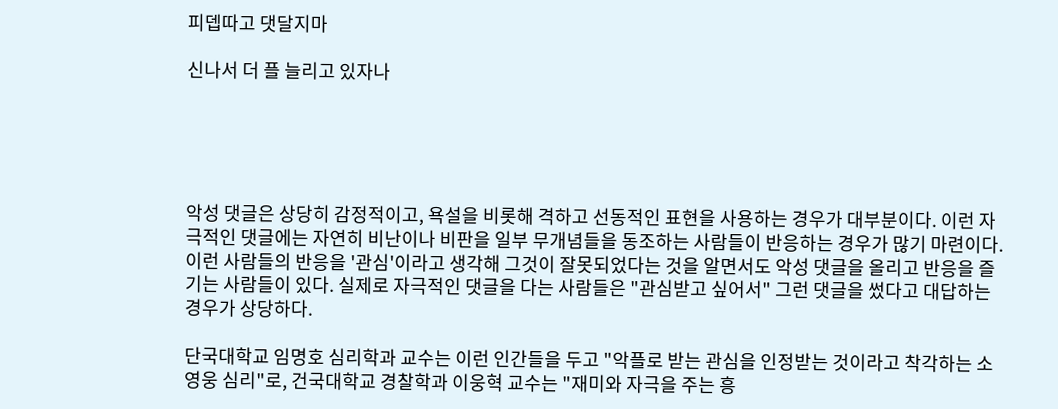피뎁따고 댓달지마

신나서 더 플 늘리고 있자나





악성 댓글은 상당히 감정적이고, 욕설을 비롯해 격하고 선동적인 표현을 사용하는 경우가 대부분이다. 이런 자극적인 댓글에는 자연히 비난이나 비판을 일부 무개념들을 동조하는 사람들이 반응하는 경우가 많기 마련이다. 이런 사람들의 반응을 '관심'이라고 생각해 그것이 잘못되었다는 것을 알면서도 악성 댓글을 올리고 반응을 즐기는 사람들이 있다. 실제로 자극적인 댓글을 다는 사람들은 "관심받고 싶어서" 그런 댓글을 썼다고 대답하는 경우가 상당하다.

단국대학교 임명호 심리학과 교수는 이런 인간들을 두고 "악플로 받는 관심을 인정받는 것이라고 착각하는 소영웅 심리"로, 건국대학교 경찰학과 이웅혁 교수는 "재미와 자극을 주는 흥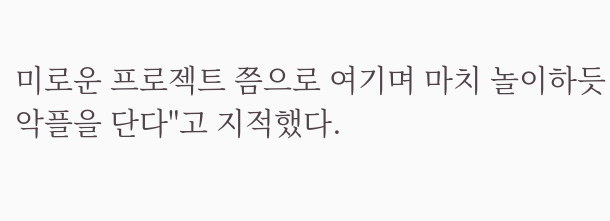미로운 프로젝트 쯤으로 여기며 마치 놀이하듯 악플을 단다"고 지적했다.